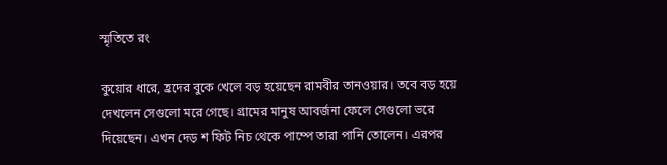স্মৃতিতে রং

কুয়োর ধারে, হ্রদের বুকে খেলে বড় হয়েছেন রামবীর তানওয়ার। তবে বড় হয়ে দেখলেন সেগুলো মরে গেছে। গ্রামের মানুষ আবর্জনা ফেলে সেগুলো ভরে দিয়েছেন। এখন দেড় শ ফিট নিচ থেকে পাম্পে তারা পানি তোলেন। এরপর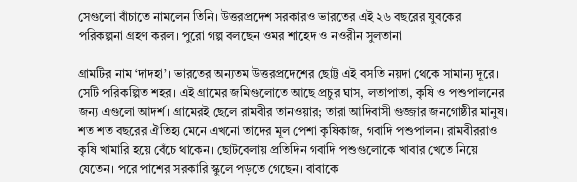সেগুলো বাঁচাতে নামলেন তিনি। উত্তরপ্রদেশ সরকারও ভারতের এই ২৬ বছরের যুবকের পরিকল্পনা গ্রহণ করল। পুরো গল্প বলছেন ওমর শাহেদ ও নওরীন সুলতানা

গ্রামটির নাম ‘দাদহা’। ভারতের অন্যতম উত্তরপ্রদেশের ছোট্ট এই বসতি নয়দা থেকে সামান্য দূরে। সেটি পরিকল্পিত শহর। এই গ্রামের জমিগুলোতে আছে প্রচুর ঘাস, লতাপাতা, কৃষি ও পশুপালনের জন্য এগুলো আদর্শ। গ্রামেরই ছেলে রামবীর তানওয়ার; তারা আদিবাসী গুজ্জার জনগোষ্ঠীর মানুষ। শত শত বছরের ঐতিহ্য মেনে এখনো তাদের মূল পেশা কৃষিকাজ, গবাদি পশুপালন। রামবীররাও কৃষি খামারি হয়ে বেঁচে থাকেন। ছোটবেলায় প্রতিদিন গবাদি পশুগুলোকে খাবার খেতে নিয়ে যেতেন। পরে পাশের সরকারি স্কুলে পড়তে গেছেন। বাবাকে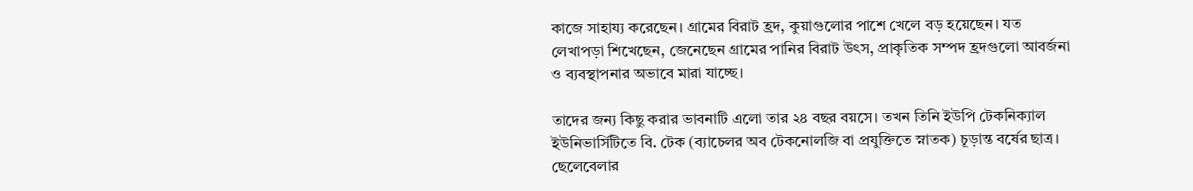কাজে সাহায্য করেছেন। গ্রামের বিরাট হ্রদ, কুয়াগুলোর পাশে খেলে বড় হয়েছেন। যত লেখাপড়া শিখেছেন, জেনেছেন গ্রামের পানির বিরাট উৎস, প্রাকৃতিক সম্পদ হ্রদগুলো আবর্জনা ও ব্যবস্থাপনার অভাবে মারা যাচ্ছে।

তাদের জন্য কিছু করার ভাবনাটি এলো তার ২৪ বছর বয়সে। তখন তিনি ইউপি টেকনিক্যাল ইউনিভার্সিটিতে বি. টেক (ব্যাচেলর অব টেকনোলজি বা প্রযুক্তিতে স্নাতক) চূড়ান্ত বর্ষের ছাত্র। ছেলেবেলার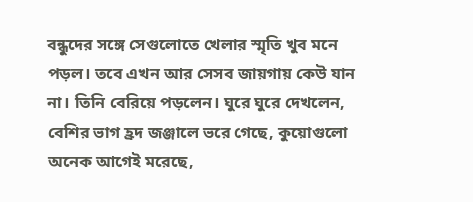বন্ধুদের সঙ্গে সেগুলোতে খেলার স্মৃতি খুব মনে পড়ল। তবে এখন আর সেসব জায়গায় কেউ যান না। তিনি বেরিয়ে পড়লেন। ঘুরে ঘুরে দেখলেন, বেশির ভাগ হ্রদ জঞ্জালে ভরে গেছে, কুয়োগুলো অনেক আগেই মরেছে,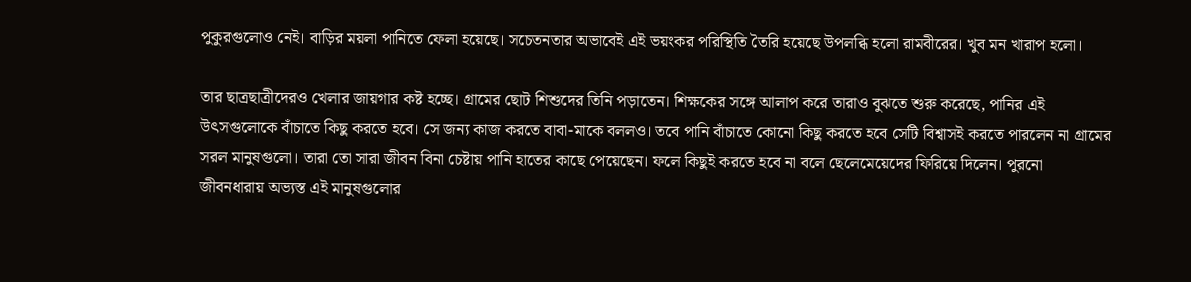পুকুরগুলোও নেই। বাড়ির ময়লা পানিতে ফেলা হয়েছে। সচেতনতার অভাবেই এই ভয়ংকর পরিস্থিতি তৈরি হয়েছে উপলব্ধি হলো রামবীরের। খুব মন খারাপ হলো।

তার ছাত্রছাত্রীদেরও খেলার জায়গার কষ্ট হচ্ছে। গ্রামের ছোট শিশুদের তিনি পড়াতেন। শিক্ষকের সঙ্গে আলাপ করে তারাও বুঝতে শুরু করেছে, পানির এই উৎসগুলোকে বাঁচাতে কিছু করতে হবে। সে জন্য কাজ করতে বাবা-মাকে বললও। তবে পানি বাঁচাতে কোনো কিছু করতে হবে সেটি বিশ্বাসই করতে পারলেন না গ্রামের সরল মানুষগুলো। তারা তো সারা জীবন বিনা চেষ্টায় পানি হাতের কাছে পেয়েছেন। ফলে কিছুই করতে হবে না বলে ছেলেমেয়েদের ফিরিয়ে দিলেন। পুরনো জীবনধারায় অভ্যস্ত এই মানুষগুলোর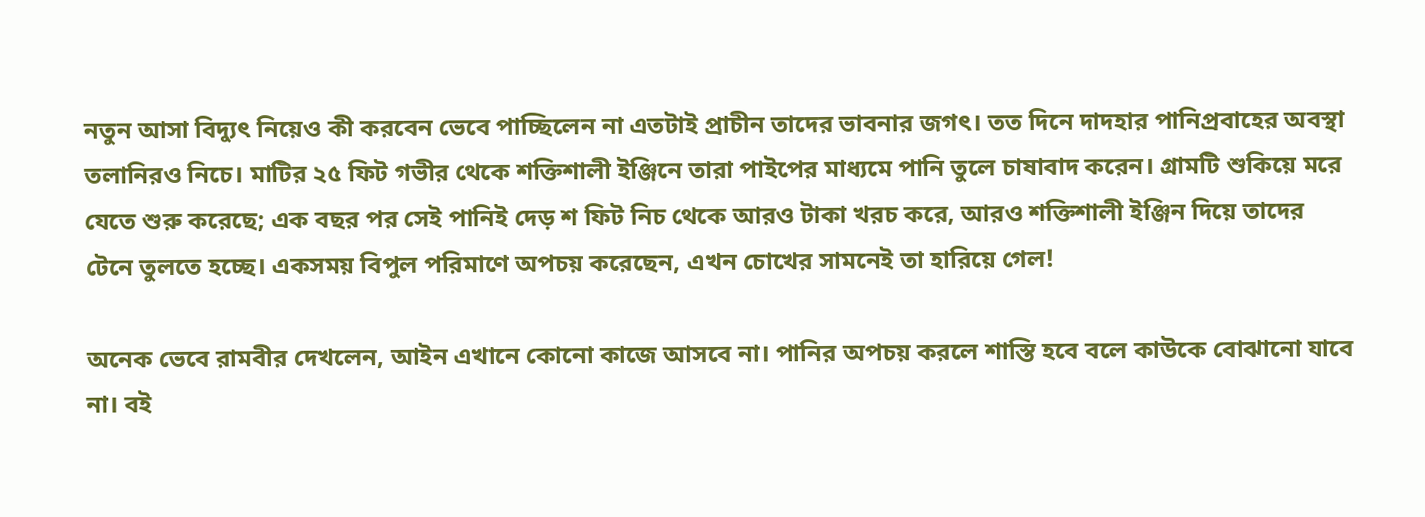নতুন আসা বিদ্যুৎ নিয়েও কী করবেন ভেবে পাচ্ছিলেন না এতটাই প্রাচীন তাদের ভাবনার জগৎ। তত দিনে দাদহার পানিপ্রবাহের অবস্থা তলানিরও নিচে। মাটির ২৫ ফিট গভীর থেকে শক্তিশালী ইঞ্জিনে তারা পাইপের মাধ্যমে পানি তুলে চাষাবাদ করেন। গ্রামটি শুকিয়ে মরে যেতে শুরু করেছে; এক বছর পর সেই পানিই দেড় শ ফিট নিচ থেকে আরও টাকা খরচ করে, আরও শক্তিশালী ইঞ্জিন দিয়ে তাদের টেনে তুলতে হচ্ছে। একসময় বিপুল পরিমাণে অপচয় করেছেন, এখন চোখের সামনেই তা হারিয়ে গেল!

অনেক ভেবে রামবীর দেখলেন, আইন এখানে কোনো কাজে আসবে না। পানির অপচয় করলে শাস্তি হবে বলে কাউকে বোঝানো যাবে না। বই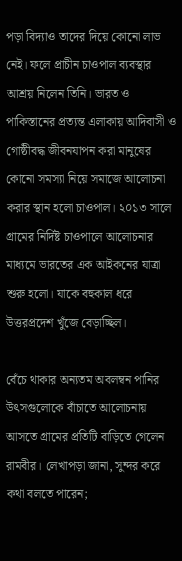পড়া বিদ্যাও তাদের দিয়ে কোনো লাভ নেই। ফলে প্রাচীন চাওপাল ব্যবস্থার আশ্রয় নিলেন তিনি। ভারত ও পাকিস্তানের প্রত্যন্ত এলাকায় আদিবাসী ও গোষ্ঠীবদ্ধ জীবনযাপন করা মানুষের কোনো সমস্যা নিয়ে সমাজে আলোচনা করার স্থান হলো চাওপাল। ২০১৩ সালে গ্রামের নির্দিষ্ট চাওপালে আলোচনার মাধ্যমে ভারতের এক আইকনের যাত্রা শুরু হলো। যাকে বহুকাল ধরে উত্তরপ্রদেশ খুঁজে বেড়াচ্ছিল।

বেঁচে থাকার অন্যতম অবলম্বন পানির উৎসগুলোকে বাঁচাতে আলোচনায় আসতে গ্রামের প্রতিটি বাড়িতে গেলেন রামবীর। লেখাপড়া জানা, সুন্দর করে কথা বলতে পারেন;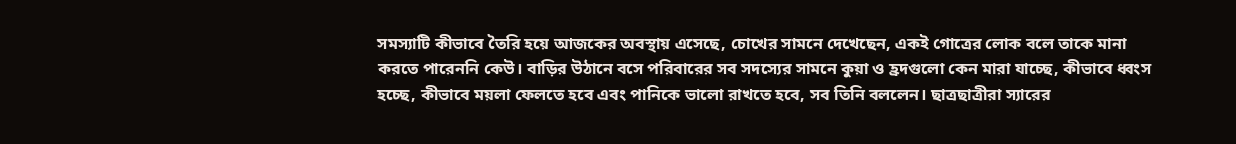সমস্যাটি কীভাবে তৈরি হয়ে আজকের অবস্থায় এসেছে, চোখের সামনে দেখেছেন, একই গোত্রের লোক বলে তাকে মানা করতে পারেননি কেউ। বাড়ির উঠানে বসে পরিবারের সব সদস্যের সামনে কুয়া ও হ্রদগুলো কেন মারা যাচ্ছে, কীভাবে ধ্বংস হচ্ছে, কীভাবে ময়লা ফেলতে হবে এবং পানিকে ভালো রাখতে হবে, সব তিনি বললেন। ছাত্রছাত্রীরা স্যারের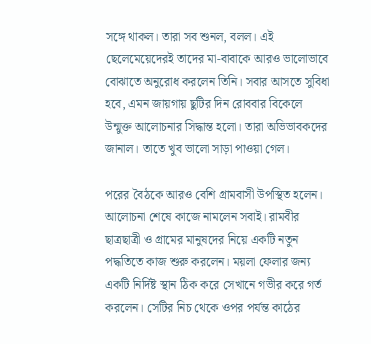সঙ্গে থাকল। তারা সব শুনল, বলল। এই ছেলেমেয়েদেরই তাদের মা-বাবাকে আরও ভালোভাবে বোঝাতে অনুরোধ করলেন তিনি। সবার আসতে সুবিধা হবে, এমন জায়গায় ছুটির দিন রোববার বিকেলে উন্মুক্ত আলোচনার সিদ্ধান্ত হলো। তারা অভিভাবকদের জানাল। তাতে খুব ভালো সাড়া পাওয়া গেল।

পরের বৈঠকে আরও বেশি গ্রামবাসী উপস্থিত হলেন। আলোচনা শেষে কাজে নামলেন সবাই। রামবীর ছাত্রছাত্রী ও গ্রামের মানুষদের নিয়ে একটি নতুন পদ্ধতিতে কাজ শুরু করলেন। ময়লা ফেলার জন্য একটি নির্দিষ্ট স্থান ঠিক করে সেখানে গভীর করে গর্ত করলেন। সেটির নিচ থেকে ওপর পর্যন্ত কাঠের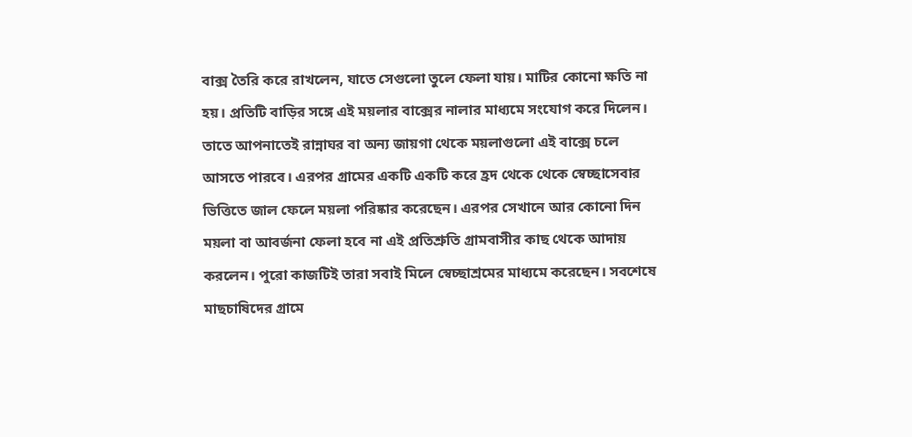বাক্স তৈরি করে রাখলেন, যাতে সেগুলো তুলে ফেলা যায়। মাটির কোনো ক্ষতি না হয়। প্রতিটি বাড়ির সঙ্গে এই ময়লার বাক্সের নালার মাধ্যমে সংযোগ করে দিলেন। তাতে আপনাতেই রান্নাঘর বা অন্য জায়গা থেকে ময়লাগুলো এই বাক্সে চলে আসতে পারবে। এরপর গ্রামের একটি একটি করে হ্রদ থেকে থেকে স্বেচ্ছাসেবার ভিত্তিতে জাল ফেলে ময়লা পরিষ্কার করেছেন। এরপর সেখানে আর কোনো দিন ময়লা বা আবর্জনা ফেলা হবে না এই প্রতিশ্রুতি গ্রামবাসীর কাছ থেকে আদায় করলেন। পুরো কাজটিই তারা সবাই মিলে স্বেচ্ছাশ্রমের মাধ্যমে করেছেন। সবশেষে মাছচাষিদের গ্রামে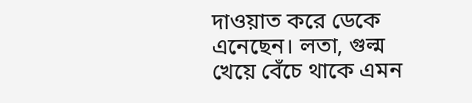দাওয়াত করে ডেকে এনেছেন। লতা, গুল্ম খেয়ে বেঁচে থাকে এমন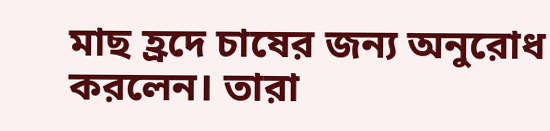মাছ হ্রদে চাষের জন্য অনুরোধ করলেন। তারা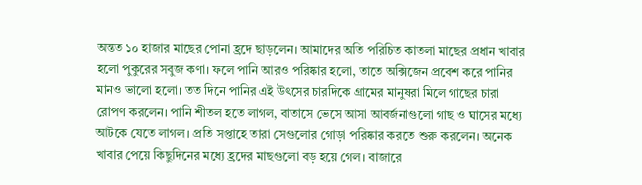অন্তত ১০ হাজার মাছের পোনা হ্রদে ছাড়লেন। আমাদের অতি পরিচিত কাতলা মাছের প্রধান খাবার হলো পুকুরের সবুজ কণা। ফলে পানি আরও পরিষ্কার হলো, তাতে অক্সিজেন প্রবেশ করে পানির মানও ভালো হলো। তত দিনে পানির এই উৎসের চারদিকে গ্রামের মানুষরা মিলে গাছের চারা রোপণ করলেন। পানি শীতল হতে লাগল, বাতাসে ভেসে আসা আবর্জনাগুলো গাছ ও ঘাসের মধ্যে আটকে যেতে লাগল। প্রতি সপ্তাহে তারা সেগুলোর গোড়া পরিষ্কার করতে শুরু করলেন। অনেক খাবার পেয়ে কিছুদিনের মধ্যে হ্রদের মাছগুলো বড় হয়ে গেল। বাজারে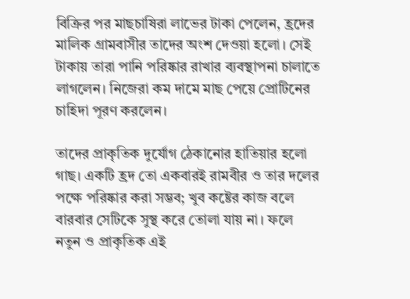বিক্রির পর মাছচাষিরা লাভের টাকা পেলেন, হ্রদের মালিক গ্রামবাসীর তাদের অংশ দেওয়া হলো। সেই টাকায় তারা পানি পরিষ্কার রাখার ব্যবস্থাপনা চালাতে লাগলেন। নিজেরা কম দামে মাছ পেয়ে প্রোটিনের চাহিদা পূরণ করলেন।

তাদের প্রাকৃতিক দুর্যোগ ঠেকানোর হাতিয়ার হলো গাছ। একটি হ্রদ তো একবারই রামবীর ও তার দলের পক্ষে পরিষ্কার করা সম্ভব; খুব কষ্টের কাজ বলে বারবার সেটিকে সুস্থ করে তোলা যায় না। ফলে নতুন ও প্রাকৃতিক এই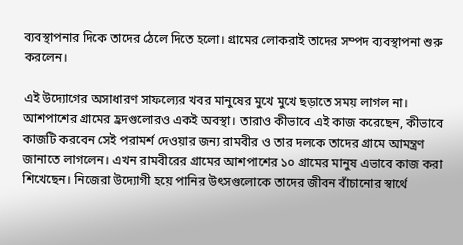ব্যবস্থাপনার দিকে তাদের ঠেলে দিতে হলো। গ্রামের লোকরাই তাদের সম্পদ ব্যবস্থাপনা শুরু করলেন।

এই উদ্যোগের অসাধারণ সাফল্যের খবর মানুষের মুখে মুখে ছড়াতে সময় লাগল না। আশপাশের গ্রামের হ্রদগুলোরও একই অবস্থা। তারাও কীভাবে এই কাজ করেছেন, কীভাবে কাজটি করবেন সেই পরামর্শ দেওয়ার জন্য রামবীর ও তার দলকে তাদের গ্রামে আমন্ত্রণ জানাতে লাগলেন। এখন রামবীরের গ্রামের আশপাশের ১০ গ্রামের মানুষ এভাবে কাজ করা শিখেছেন। নিজেরা উদ্যোগী হয়ে পানির উৎসগুলোকে তাদের জীবন বাঁচানোর স্বার্থে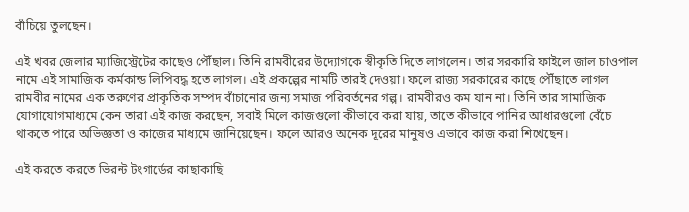বাঁচিয়ে তুলছেন।

এই খবর জেলার ম্যাজিস্ট্রেটের কাছেও পৌঁছাল। তিনি রামবীরের উদ্যোগকে স্বীকৃতি দিতে লাগলেন। তার সরকারি ফাইলে জাল চাওপাল নামে এই সামাজিক কর্মকান্ড লিপিবদ্ধ হতে লাগল। এই প্রকল্পের নামটি তারই দেওয়া। ফলে রাজ্য সরকারের কাছে পৌঁছাতে লাগল রামবীর নামের এক তরুণের প্রাকৃতিক সম্পদ বাঁচানোর জন্য সমাজ পরিবর্তনের গল্প। রামবীরও কম যান না। তিনি তার সামাজিক যোগাযোগমাধ্যমে কেন তারা এই কাজ করছেন, সবাই মিলে কাজগুলো কীভাবে করা যায়, তাতে কীভাবে পানির আধারগুলো বেঁচে থাকতে পারে অভিজ্ঞতা ও কাজের মাধ্যমে জানিয়েছেন। ফলে আরও অনেক দূরের মানুষও এভাবে কাজ করা শিখেছেন।

এই করতে করতে ভিরন্ট টংগার্ডের কাছাকাছি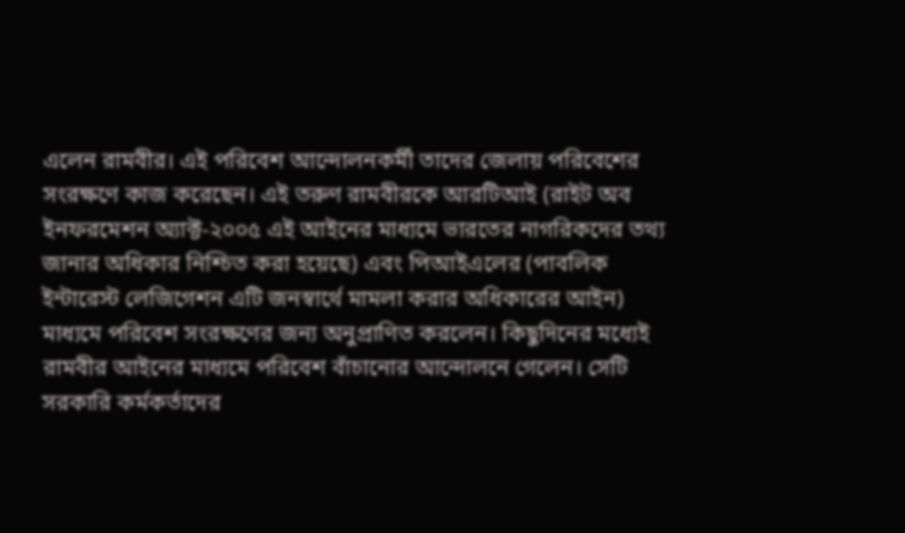এলেন রামবীর। এই পরিবেশ আন্দোলনকর্মী তাদের জেলায় পরিবেশের সংরক্ষণে কাজ করেছেন। এই তরুণ রামবীরকে আরটিআই (রাইট অব ইনফরমেশন অ্যাক্ট-২০০৫ এই আইনের মাধ্যমে ভারতের নাগরিকদের তথ্য জানার অধিকার নিশ্চিত করা হয়েছে) এবং পিআইএলের (পাবলিক ইন্টারেস্ট লেজিগেশন এটি জনস্বার্থে মামলা করার অধিকারের আইন) মাধ্যমে পরিবেশ সংরক্ষণের জন্য অনুপ্রাণিত করলেন। কিছুদিনের মধ্যেই রামবীর আইনের মাধ্যমে পরিবেশ বাঁচানোর আন্দোলনে গেলেন। সেটি সরকারি কর্মকর্তাদের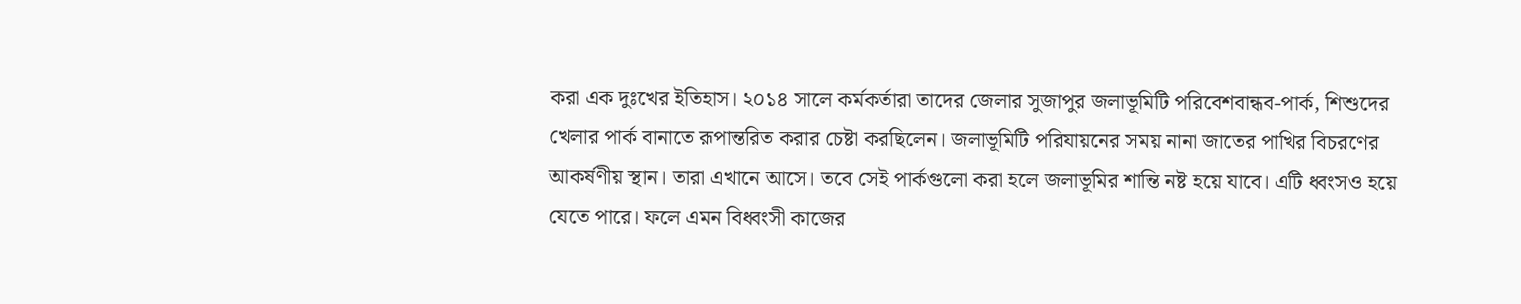করা এক দুঃখের ইতিহাস। ২০১৪ সালে কর্মকর্তারা তাদের জেলার সুজাপুর জলাভূমিটি পরিবেশবান্ধব-পার্ক, শিশুদের খেলার পার্ক বানাতে রূপান্তরিত করার চেষ্টা করছিলেন। জলাভূমিটি পরিযায়নের সময় নানা জাতের পাখির বিচরণের আকর্ষণীয় স্থান। তারা এখানে আসে। তবে সেই পার্কগুলো করা হলে জলাভূমির শান্তি নষ্ট হয়ে যাবে। এটি ধ্বংসও হয়ে যেতে পারে। ফলে এমন বিধ্বংসী কাজের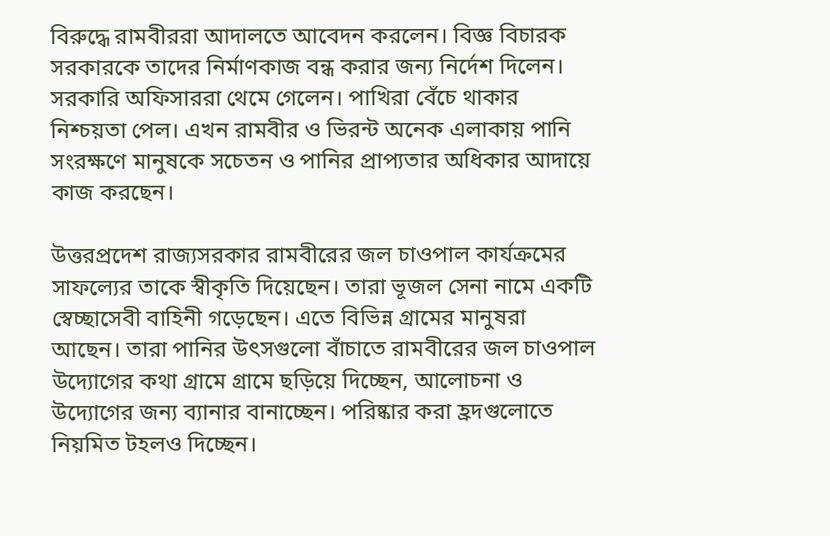বিরুদ্ধে রামবীররা আদালতে আবেদন করলেন। বিজ্ঞ বিচারক সরকারকে তাদের নির্মাণকাজ বন্ধ করার জন্য নির্দেশ দিলেন। সরকারি অফিসাররা থেমে গেলেন। পাখিরা বেঁচে থাকার নিশ্চয়তা পেল। এখন রামবীর ও ভিরন্ট অনেক এলাকায় পানি সংরক্ষণে মানুষকে সচেতন ও পানির প্রাপ্যতার অধিকার আদায়ে কাজ করছেন।

উত্তরপ্রদেশ রাজ্যসরকার রামবীরের জল চাওপাল কার্যক্রমের সাফল্যের তাকে স্বীকৃতি দিয়েছেন। তারা ভূজল সেনা নামে একটি স্বেচ্ছাসেবী বাহিনী গড়েছেন। এতে বিভিন্ন গ্রামের মানুষরা আছেন। তারা পানির উৎসগুলো বাঁচাতে রামবীরের জল চাওপাল উদ্যোগের কথা গ্রামে গ্রামে ছড়িয়ে দিচ্ছেন, আলোচনা ও উদ্যোগের জন্য ব্যানার বানাচ্ছেন। পরিষ্কার করা হ্রদগুলোতে নিয়মিত টহলও দিচ্ছেন।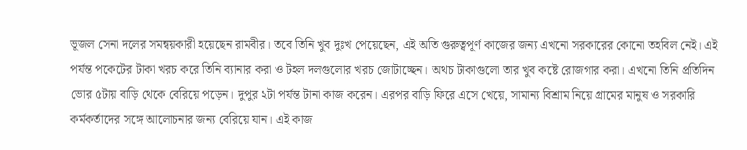ভূজল সেনা দলের সমন্বয়কারী হয়েছেন রামবীর। তবে তিনি খুব দুঃখ পেয়েছেন, এই অতি গুরুত্বপূর্ণ কাজের জন্য এখনো সরকারের কোনো তহবিল নেই। এই পর্যন্ত পকেটের টাকা খরচ করে তিনি ব্যানার করা ও টহল দলগুলোর খরচ জোটাচ্ছেন। অথচ টাকাগুলো তার খুব কষ্টে রোজগার করা। এখনো তিনি প্রতিদিন ভোর ৫টায় বাড়ি থেকে বেরিয়ে পড়েন। দুপুর ২টা পর্যন্ত টানা কাজ করেন। এরপর বাড়ি ফিরে এসে খেয়ে, সামান্য বিশ্রাম নিয়ে গ্রামের মানুষ ও সরকারি কর্মকর্তাদের সঙ্গে আলোচনার জন্য বেরিয়ে যান। এই কাজ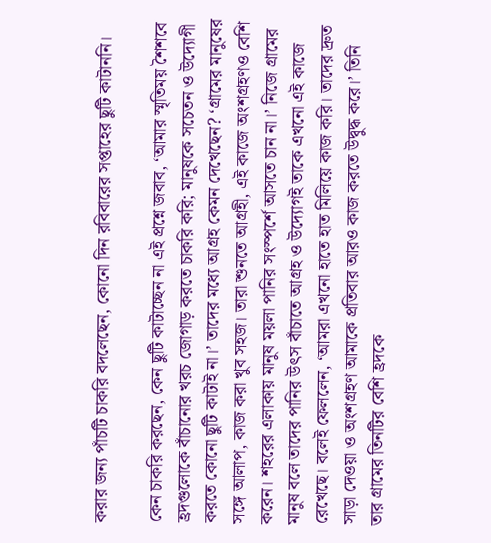করার জন্য পাঁচটি চাকরি বদলেছেন, কোনো দিন রবিবারের সপ্তাহের ছুটি কাটাননি।

কেন চাকরি করছেন, কেন ছুটি কাটাচ্ছেন না এই প্রশ্নে জবাব, ‘আমার স্মৃতিময় শৈশবে হ্রদগুলোকে বাঁচানোর খরচ জোগাড় করতে চাকরি করি; মানুষকে সচেতন ও উদ্যোগী করতে কোনো ছুটি কাটাই না।’ তাদের মধ্যে আগ্রহ কেমন দেখেছেন? ‘গ্রামের মানুষের সঙ্গে আলাপ, কাজ করা খুব সহজ। তারা শুনতে আগ্রহী, এই কাজে অংশগ্রহণও বেশি করেন। শহরের এলাকায় মানুষ ময়লা পানির সংস্পর্শে আসতে চান না।’ নিজে গ্রামের মানুষ বলে তাদের পানির উৎস বাঁচাতে আগ্রহ ও উদ্যোগই তাকে এখনো এই কাজে রেখেছে। বলেই ফেললেন, ‘আমরা এখনো হাতে হাত মিলিয়ে কাজ করি। তাদের দ্রুত সাড়া দেওয়া ও অংশগ্রহণ আমাকে প্রতিবার আরও কাজ করতে উদ্বুদ্ধ করে।’ তিনি তার গ্রামের তিনটির বেশি হ্রদকে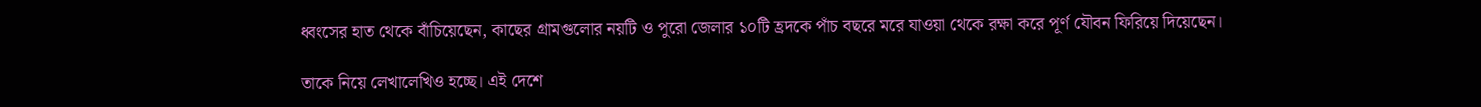ধ্বংসের হাত থেকে বাঁচিয়েছেন, কাছের গ্রামগুলোর নয়টি ও পুরো জেলার ১০টি হ্রদকে পাঁচ বছরে মরে যাওয়া থেকে রক্ষা করে পূর্ণ যৌবন ফিরিয়ে দিয়েছেন।

তাকে নিয়ে লেখালেখিও হচ্ছে। এই দেশে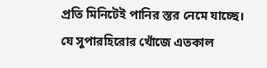প্রতি মিনিটেই পানির স্তর নেমে যাচ্ছে। যে সুপারহিরোর খোঁজে এতকাল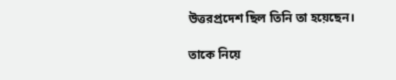উত্তরপ্রদেশ ছিল তিনি তা হয়েছেন।

তাকে নিয়ে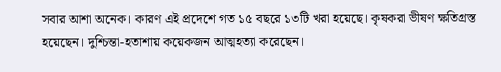সবার আশা অনেক। কারণ এই প্রদেশে গত ১৫ বছরে ১৩টি খরা হয়েছে। কৃষকরা ভীষণ ক্ষতিগ্রস্ত হয়েছেন। দুশ্চিন্তা-হতাশায় কয়েকজন আত্মহত্যা করেছেন।